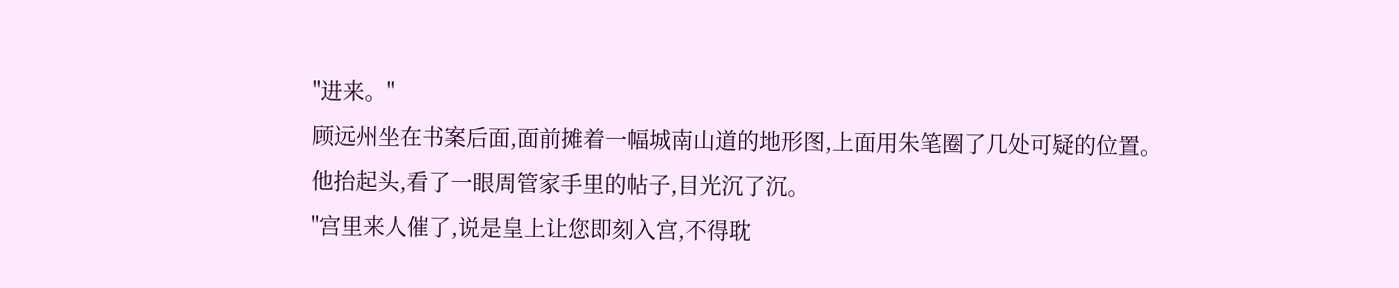"进来。"
顾远州坐在书案后面,面前摊着一幅城南山道的地形图,上面用朱笔圈了几处可疑的位置。
他抬起头,看了一眼周管家手里的帖子,目光沉了沉。
"宫里来人催了,说是皇上让您即刻入宫,不得耽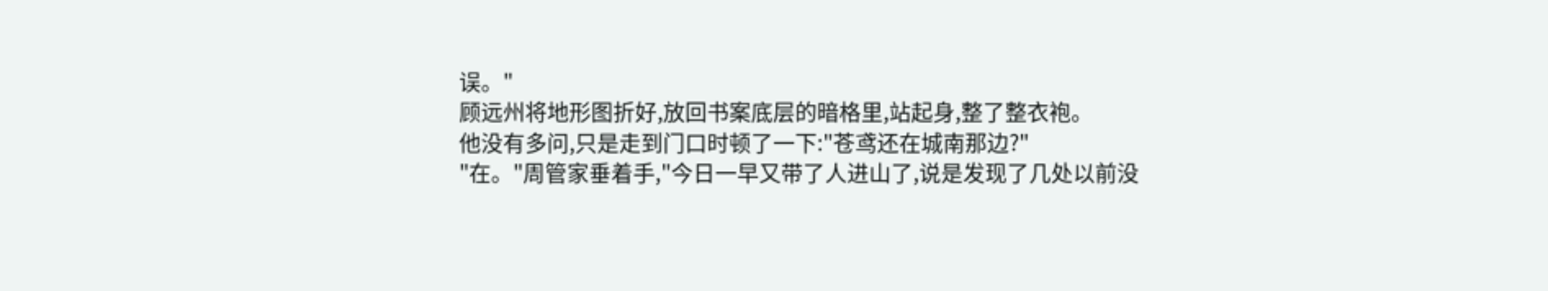误。"
顾远州将地形图折好,放回书案底层的暗格里,站起身,整了整衣袍。
他没有多问,只是走到门口时顿了一下:"苍鸢还在城南那边?"
"在。"周管家垂着手,"今日一早又带了人进山了,说是发现了几处以前没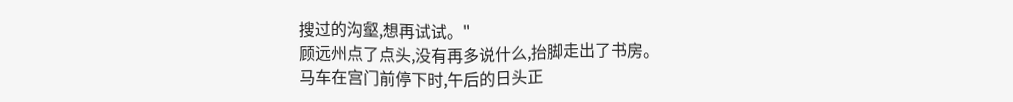搜过的沟壑,想再试试。"
顾远州点了点头,没有再多说什么,抬脚走出了书房。
马车在宫门前停下时,午后的日头正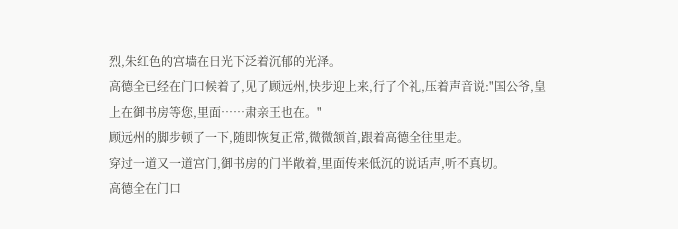烈,朱红色的宫墙在日光下泛着沉郁的光泽。
高德全已经在门口候着了,见了顾远州,快步迎上来,行了个礼,压着声音说:"国公爷,皇上在御书房等您,里面……肃亲王也在。"
顾远州的脚步顿了一下,随即恢复正常,微微颔首,跟着高德全往里走。
穿过一道又一道宫门,御书房的门半敞着,里面传来低沉的说话声,听不真切。
高德全在门口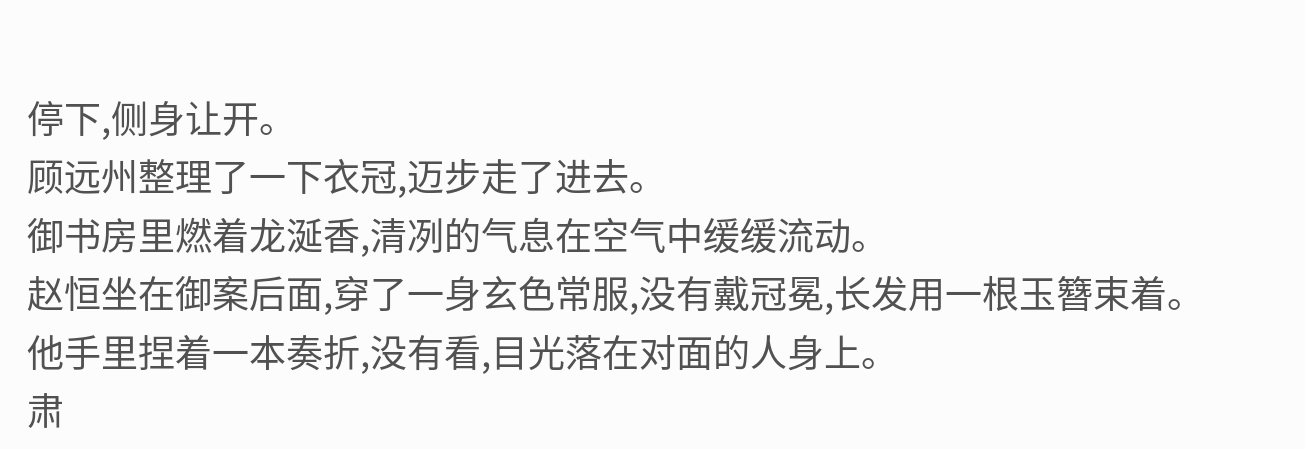停下,侧身让开。
顾远州整理了一下衣冠,迈步走了进去。
御书房里燃着龙涎香,清冽的气息在空气中缓缓流动。
赵恒坐在御案后面,穿了一身玄色常服,没有戴冠冕,长发用一根玉簪束着。
他手里捏着一本奏折,没有看,目光落在对面的人身上。
肃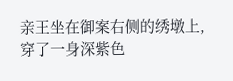亲王坐在御案右侧的绣墩上,穿了一身深紫色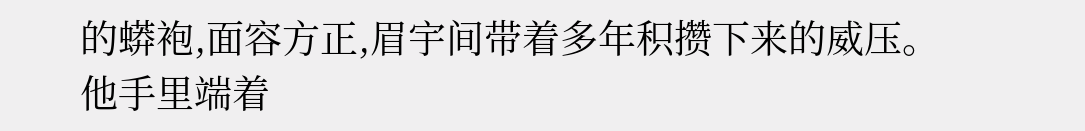的蟒袍,面容方正,眉宇间带着多年积攒下来的威压。
他手里端着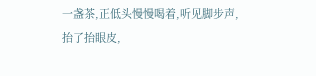一盏茶,正低头慢慢喝着,听见脚步声,抬了抬眼皮,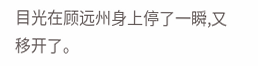目光在顾远州身上停了一瞬,又移开了。